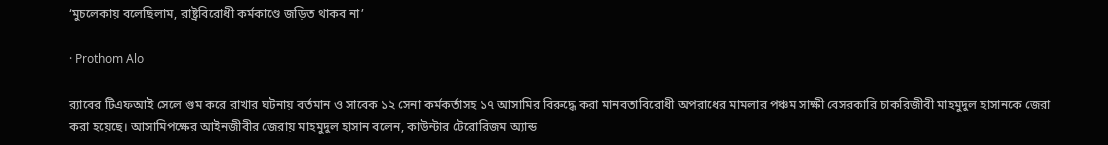‘মুচলেকায় বলেছিলাম, রাষ্ট্রবিরোধী কর্মকাণ্ডে জড়িত থাকব না’

· Prothom Alo

র‍্যাবের টিএফআই সেলে গুম করে রাখার ঘটনায় বর্তমান ও সাবেক ১২ সেনা কর্মকর্তাসহ ১৭ আসামির বিরুদ্ধে করা মানবতাবিরোধী অপরাধের মামলার পঞ্চম সাক্ষী বেসরকারি চাকরিজীবী মাহমুদুল হাসানকে জেরা করা হয়েছে। আসামিপক্ষের আইনজীবীর জেরায় মাহমুদুল হাসান বলেন, কাউন্টার টেরোরিজম অ্যান্ড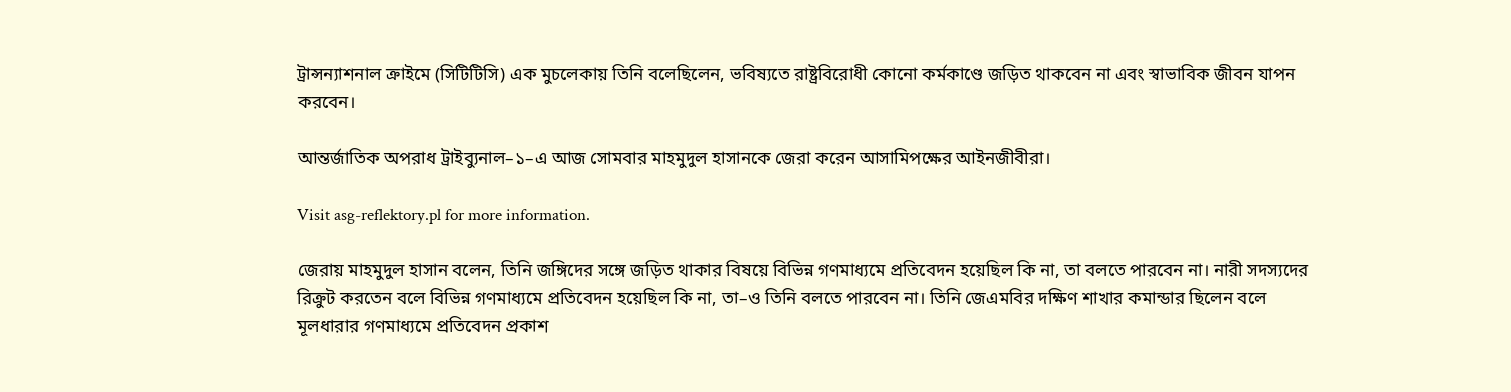ট্রান্সন্যাশনাল ক্রাইমে (সিটিটিসি) এক মুচলেকায় তিনি বলেছিলেন, ভবিষ্যতে রাষ্ট্রবিরোধী কোনো কর্মকাণ্ডে জড়িত থাকবেন না এবং স্বাভাবিক জীবন যাপন করবেন।

আন্তর্জাতিক অপরাধ ট্রাইব্যুনাল–১–এ আজ সোমবার মাহমুদুল হাসানকে জেরা করেন আসামিপক্ষের আইনজীবীরা।

Visit asg-reflektory.pl for more information.

জেরায় মাহমুদুল হাসান বলেন, তিনি জঙ্গিদের সঙ্গে জড়িত থাকার বিষয়ে বিভিন্ন গণমাধ্যমে প্রতিবেদন হয়েছিল কি না, তা বলতে পারবেন না। নারী সদস্যদের রিক্রুট করতেন বলে বিভিন্ন গণমাধ্যমে প্রতিবেদন হয়েছিল কি না, তা–ও তিনি বলতে পারবেন না। তিনি জেএমবির দক্ষিণ শাখার কমান্ডার ছিলেন বলে মূলধারার গণমাধ্যমে প্রতিবেদন প্রকাশ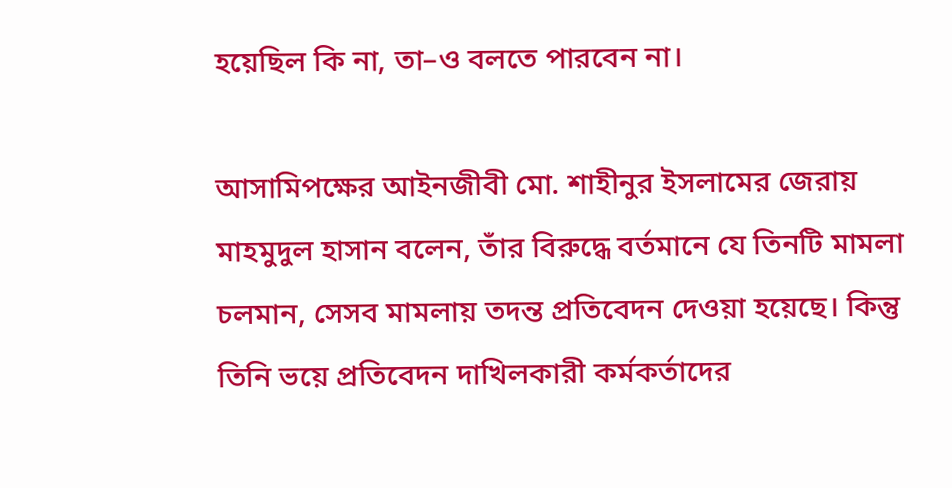হয়েছিল কি না, তা–ও বলতে পারবেন না।

আসামিপক্ষের আইনজীবী মো. শাহীনুর ইসলামের জেরায় মাহমুদুল হাসান বলেন, তাঁর বিরুদ্ধে বর্তমানে যে তিনটি মামলা চলমান, সেসব মামলায় তদন্ত প্রতিবেদন দেওয়া হয়েছে। কিন্তু তিনি ভয়ে প্রতিবেদন দাখিলকারী কর্মকর্তাদের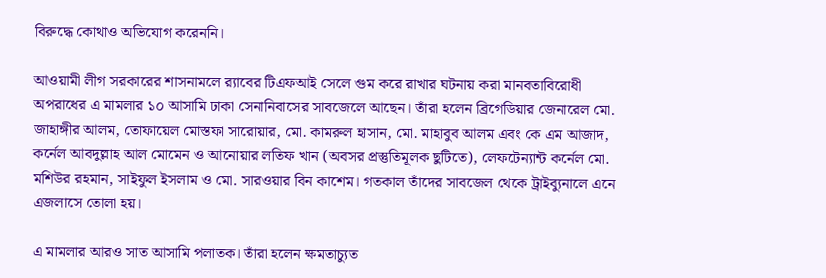বিরুদ্ধে কোথাও অভিযোগ করেননি।

আওয়ামী লীগ সরকারের শাসনামলে র‍্যাবের টিএফআই সেলে গুম করে রাখার ঘটনায় করা মানবতাবিরোধী অপরাধের এ মামলার ১০ আসামি ঢাকা সেনানিবাসের সাবজেলে আছেন। তাঁরা হলেন ব্রিগেডিয়ার জেনারেল মো. জাহাঙ্গীর আলম, তোফায়েল মোস্তফা সারোয়ার, মো. কামরুল হাসান, মো. মাহাবুব আলম এবং কে এম আজাদ, কর্নেল আবদুল্লাহ আল মোমেন ও আনোয়ার লতিফ খান (অবসর প্রস্তুতিমূলক ছুটিতে), লেফটেন্যান্ট কর্নেল মো. মশিউর রহমান, সাইফুল ইসলাম ও মো. সারওয়ার বিন কাশেম। গতকাল তাঁদের সাবজেল থেকে ট্রাইব্যুনালে এনে এজলাসে তোলা হয়।

এ মামলার আরও সাত আসামি পলাতক। তাঁরা হলেন ক্ষমতাচ্যুত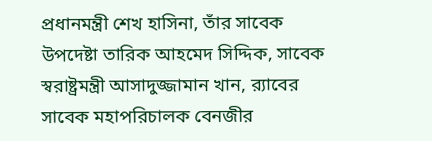প্রধানমন্ত্রী শেখ হাসিনা, তাঁর সাবেক উপদেষ্টা তারিক আহমেদ সিদ্দিক, সাবেক স্বরাষ্ট্রমন্ত্রী আসাদুজ্জামান খান, র‍্যাবের সাবেক মহাপরিচালক বেনজীর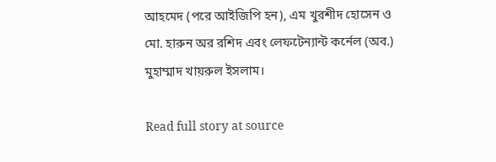আহমেদ (পরে আইজিপি হন), এম খুরশীদ হোসেন ও মো. হারুন অর রশিদ এবং লেফটেন্যান্ট কর্নেল (অব.) মুহাম্মাদ খায়রুল ইসলাম।

Read full story at source